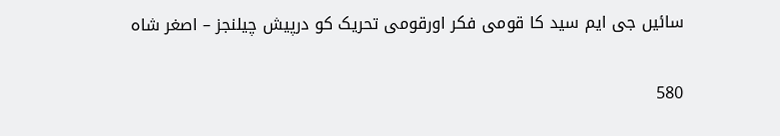سائیں جی ایم سید کا قومی فکر اورقومی تحریک کو درپیش چیلنجز – اصغر شاہ

580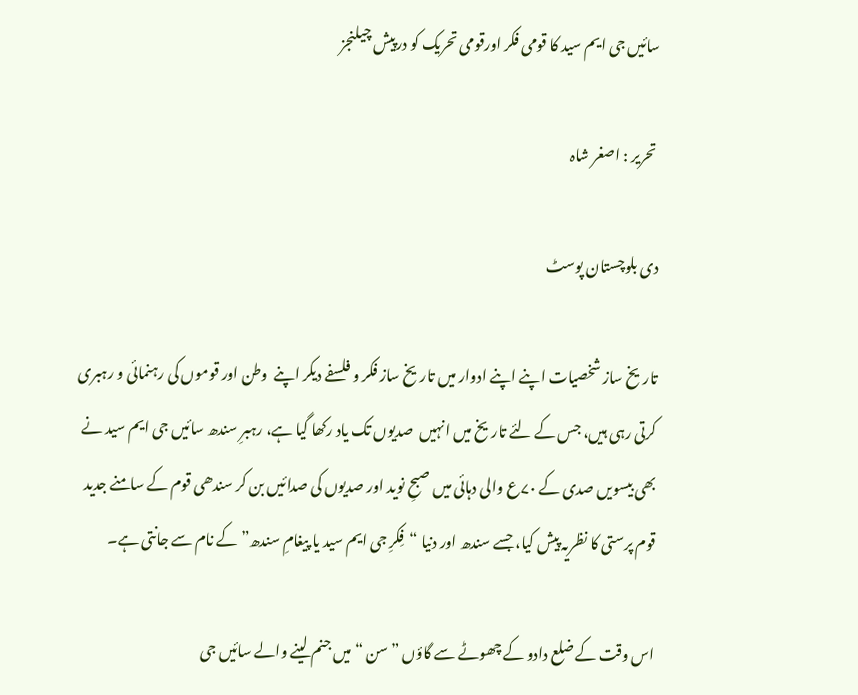سائیں جی ایم سید کا قومی فکر اورقومی تحریک کو درپیش چیلنجز

 تحریر : اصغر شاہ

دی بلوچستان پوسٹ

تاریخ ساز شخصیات اپنے اپنے ادوار میں تاریخ ساز فکر و فلسفے دیکر اپنے  وطن اور قوموں کی رہنمائی و رہبری کرتی رہی ہیں، جس کے لئے تاریخ میں انہیں  صدیوں تک یاد رکھا گیا ہے، رہبرِ سندھ سائیں جی ایم سید نے بھی بیسویں صدی کے ۷۰ع والی دہائی میں صبحِ نوید اور صدیوں کی صدائیں بن کر سندھی قوم کے سامنے جدید قوم پرستی کا نظریہ پیش کیا، جسے سندھ اور دنیا “فِکرِ جی ایم سید یا پیغامِ سندھ” کے نام سے جانتی ہے۔

اس وقت کے ضلع دادو کے چھوٹے سے گاؤں ” سن “میں جنم لینے والے سائیں جی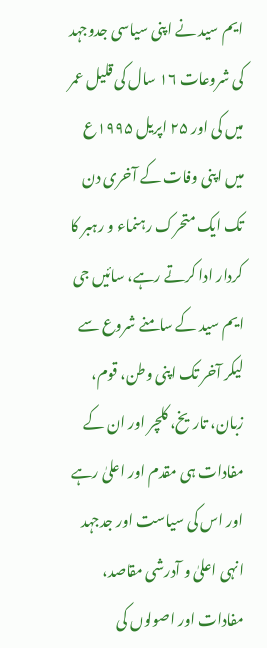ایم سید نے اپنی سیاسی جدوجہد کی شروعات ۱۶ سال کی قلیل عمر میں کی اور ۲۵ اپریل ۱۹۹۵ع میں اپنی وفات کے آخری دن تک ایک متحرک رہنماء و رہبر کا کردار ادا کرتے رہے، سائیں جی ایم سید کے سامنے شروع سے لیکر آخر تک اپنی وطن، قوم، زبان، تاریخ، کلچر اور ان کے مفادات ہی مقدم اور اعلیٰ رہے اور اس کی سیاست اور جدجہد انہی اعلیٰ و آدرشی مقاصد، مفادات اور اصولوں کی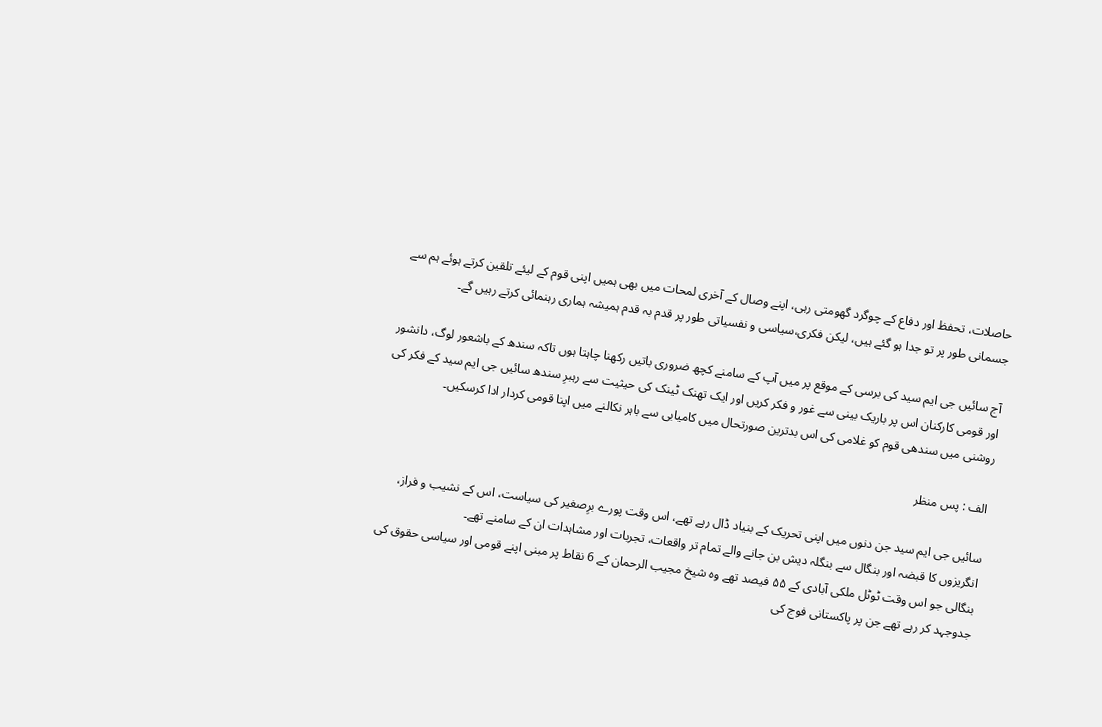حاصلات، تحفظ اور دفاع کے چوگرد گھومتی رہی، اپنے وصال کے آخری لمحات میں بھی ہمیں اپنی قوم کے لیئے تلقین کرتے ہوئے ہم سے جسمانی طور پر تو جدا ہو گئے ہیں، لیکن فکری،سیاسی و نفسیاتی طور پر قدم بہ قدم ہمیشہ ہماری رہنمائی کرتے رہیں گے۔

آج سائیں جی ایم سید کی برسی کے موقع پر میں آپ کے سامنے کچھ ضروری باتیں رکھنا چاہتا ہوں تاکہ سندھ کے باشعور لوگ، دانشور اور قومی کارکنان اس پر باریک بینی سے غور و فکر کریں اور ایک تھنک ٹینک کی حیثیت سے رہبرِ سندھ سائیں جی ایم سید کے فکر کی روشنی میں سندھی قوم کو غلامی کی اس بدترین صورتحال میں کامیابی سے باہر نکالنے میں اپنا قومی کردار ادا کرسکیں۔

الف : پس منظر

سائیں جی ایم سید جن دنوں میں اپنی تحریک کے بنیاد ڈال رہے تھے، اس وقت پورے برِصغیر کی سیاست، اس کے نشیب و فراز، انگریزوں کا قبضہ اور بنگال سے بنگلہ دیش بن جانے والے تمام تر واقعات، تجربات اور مشاہدات ان کے سامنے تھے۔
بنگالی جو اس وقت ٹوٹل ملکی آبادی کے ۵۵ فیصد تھے وہ شیخ مجیب الرحمان کے 6 نقاط پر مبنی اپنے قومی اور سیاسی حقوق کی جدوجہد کر رہے تھے جن پر پاکستانی فوج کی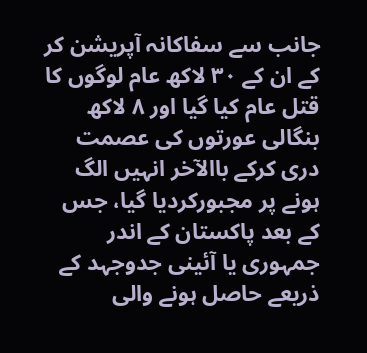جانب سے سفاکانہ آپریشن کر کے ان کے ۳۰ لاکھ عام لوگوں کا قتل عام کیا گیا اور ۸ لاکھ بنگالی عورتوں کی عصمت دری کرکے باالآخر انہیں الگ ہونے پر مجبورکردیا گیا، جس کے بعد پاکستان کے اندر جمہوری یا آئینی جدوجہد کے ذریعے حاصل ہونے والی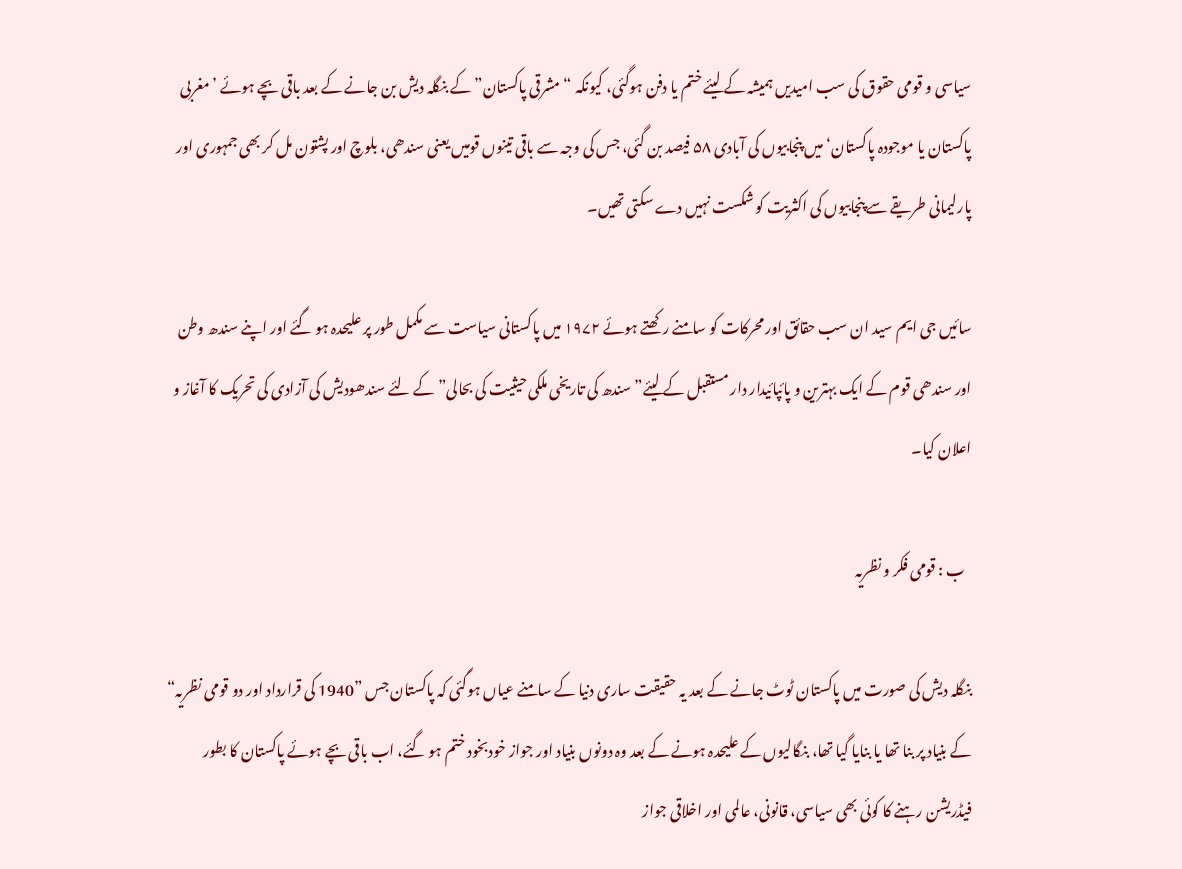سیاسی و قومی حقوق کی سب امیدیں ہمیشہ کے لیئے ختم یا دفن ہوگئی، کیونکہ “مشرقی پاکستان” کے بنگلہ دیش بن جانے کے بعد باقی بچے ہوئے ’مغربی پاکستان یا موجودہ پاکستان‘ میں پنجابیوں کی آبادی ۵۸ فیصد بن گئی، جس کی وجہ سے باقی تینوں قومیں یعنی سندھی، بلوچ اور پشتون مل کر بھی جمہوری اور پارلیمانی طریقے سے پنجابیوں کی اکثریت کو شکست نہیں دے سکتی تھیں۔

سائیں جی ایم سید ان سب حقائق اور محرکات کو سامنے رکھتے ہوئے ۱۹۷۲ میں پاکستانی سیاست سے مکمل طور پر علیحدہ ہو گئے اور اپنے سندھ وطن اور سندھی قوم کے ایک بہترین و پائپائیدار دار مستقبل کے لیئے”سندھ کی تاریخی ملکی حیثیت کی بحالی” کے لئے سندھودیش کی آزادی کی تحریک کا آغاز و اعلان کیا۔

  ب : قومی فکر و نظریہ

بنگلہ دیش کی صورت میں پاکستان ٹوٹ جانے کے بعد یہ حقیقت ساری دنیا کے سامنے عیاں ہوگئی کہ پاکستان جس ”1940 کی قرارداد اور دو قومی نظریہ“ کے بنیاد پر بنا تھا یا بنایا گیا تھا، بنگالیوں کے علیحدہ ہونے کے بعد وہ دونوں بنیاد اور جواز خودبخود ختم ہو گئے، اب باقی بچے ہوئے پاکستان کا بطور فیڈریشن رہنے کا کوئی بھی سیاسی، قانونی، عالمی اور اخلاقی جواز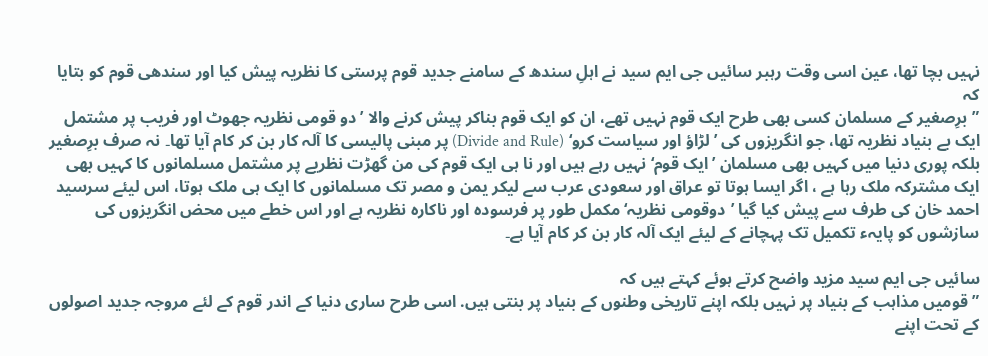نہیں بچا تھا، عین اسی وقت رہبر سائیں جی ایم سید نے اہلِ سندھ کے سامنے جدید قوم پرستی کا نظریہ پیش کیا اور سندھی قوم کو بتایا کہ
”برِصغیر کے مسلمان کسی بھی طرح ایک قوم نہیں تھے، ان کو ایک قوم بناکر پیش کرنے والا ’دو قومی نظریہ جھوٹ اور فریب پر مشتمل ایک بے بنیاد نظریہ تھا، جو انگریزوں کی ’لڑاؤ اور سیاست کرو‘ (Divide and Rule) پر مبنی پالیسی کا آلہ کار بن کر کام آیا تھا۔ نہ صرف برِصغیر بلکہ پوری دنیا میں کہیں بھی مسلمان ’ایک قوم‘ نہیں رہے ہیں اور نا ہی ایک قوم کی من گھڑت نظریے پر مشتمل مسلمانوں کا کہیں بھی ایک مشترکہ ملک رہا ہے ، اگر ایسا ہوتا تو عراق اور سعودی عرب سے لیکر یمن و مصر تک مسلمانوں کا ایک ہی ملک ہوتا، اس لیئے سرسید احمد خان کی طرف سے پیش کیا گیا ’دوقومی نظریہ‘ مکمل طور پر فرسودہ اور ناکارہ نظریہ ہے اور اس خطے میں محض انگریزوں کی سازشوں کو پایہء تکمیل تک پہچانے کے لیئے ایک آلہ کار بن کر کام آیا ہے۔

سائیں جی ایم سید مزید واضح کرتے ہوئے کہتے ہیں کہ
”قومیں مذاہب کے بنیاد پر نہیں بلکہ اپنے تاریخی وطنوں کے بنیاد پر بنتی ہیں. اسی طرح ساری دنیا کے اندر قوم کے لئے مروجہ جدید اصولوں کے تحت اپنے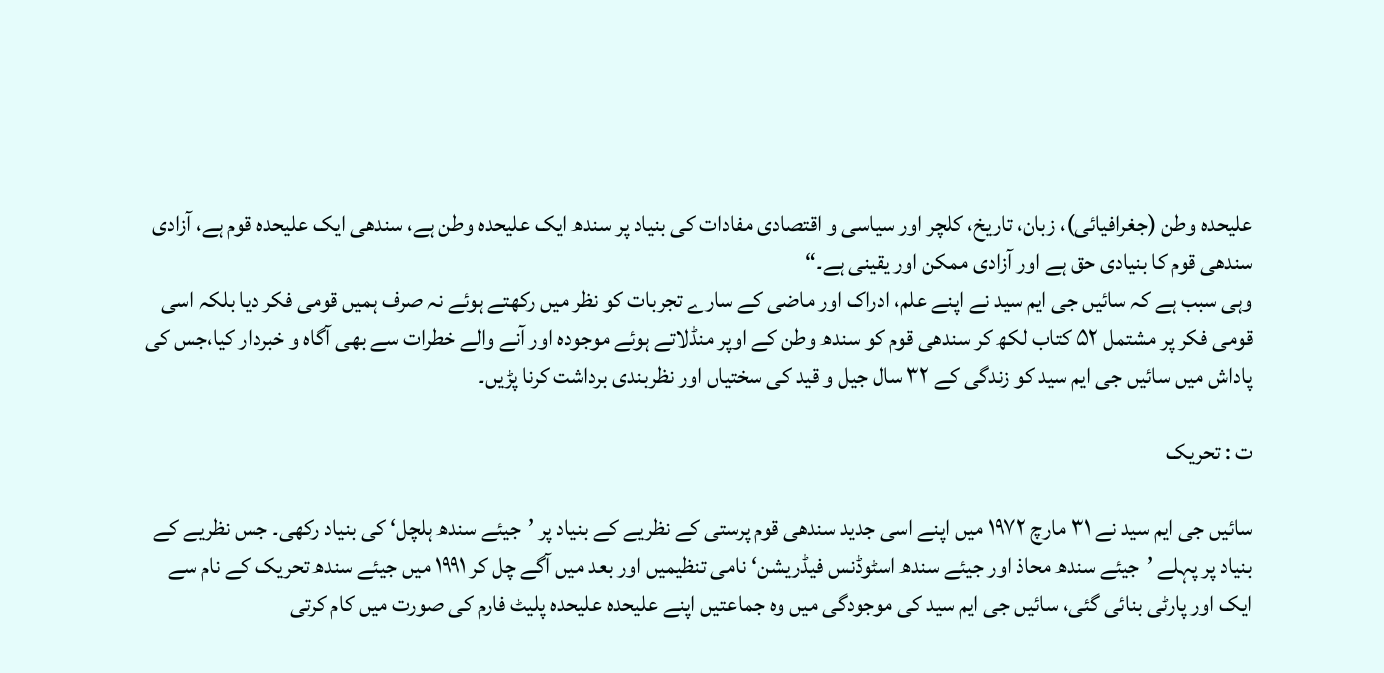علیحدہ وطن (جغرافیائی)، زبان، تاریخ، کلچر اور سیاسی و اقتصادی مفادات کی بنیاد پر سندھ ایک علیحدہ وطن ہے، سندھی ایک علیحدہ قوم ہے، آزادی سندھی قوم کا بنیادی حق ہے اور آزادی ممکن اور یقینی ہے۔“
وہی سبب ہے کہ سائیں جی ایم سید نے اپنے علم، ادراک اور ماضی کے سارے تجربات کو نظر میں رکھتے ہوئے نہ صرف ہمیں قومی فکر دیا بلکہ اسی قومی فکر پر مشتمل ۵۲ کتاب لکھ کر سندھی قوم کو سندھ وطن کے اوپر منڈلاتے ہوئے موجودہ اور آنے والے خطرات سے بھی آگاہ و خبردار کیا،جس کی پاداش میں سائیں جی ایم سید کو زندگی کے ۳۲ سال جیل و قید کی سختیاں اور نظربندی برداشت کرنا پڑیں۔

ت : تحریک

سائیں جی ایم سید نے ۳۱ مارچ ۱۹۷۲ میں اپنے اسی جدید سندھی قوم پرستی کے نظریے کے بنیاد پر ’جیئے سندھ ہلچل‘ کی بنیاد رکھی۔ جس نظریے کے بنیاد پر پہلے ’جیئے سندھ محاذ اور جیئے سندھ اسٹوڈنس فیڈریشن‘ نامی تنظیمیں اور بعد میں آگے چل کر ۱۹۹۱ میں جیئے سندھ تحریک کے نام سے ایک اور پارٹی بنائی گئی، سائیں جی ایم سید کی موجودگی میں وہ جماعتیں اپنے علیحدہ علیحدہ پلیٹ فارم کی صورت میں کام کرتی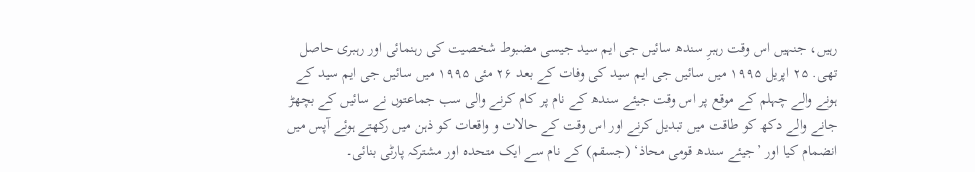رہیں، جنہیں اس وقت رہبرِ سندھ سائیں جی ایم سید جیسی مضبوط شخصیت کی رہنمائی اور رہبری حاصل تھی. ۲۵ اپریل ۱۹۹۵ میں سائیں جی ایم سید کی وفات کے بعد ۲۶ مئی ۱۹۹۵ میں سائیں جی ایم سید کے ہونے والے چہلم کے موقع پر اس وقت جیئے سندھ کے نام پر کام کرنے والی سب جماعتوں نے سائیں کے بچھڑ جانے والے دکھ کو طاقت میں تبدیل کرنے اور اس وقت کے حالات و واقعات کو ذہن میں رکھتے ہوئے آپس میں انضمام کیا اور ’جیئے سندھ قومی محاذ‘ (جسقم) کے نام سے ایک متحدہ اور مشترکہ پارٹی بنائی۔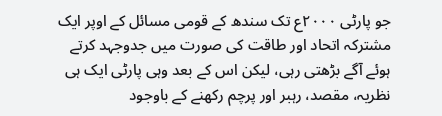جو پارٹی ۲۰۰۰ع تک سندھ کے قومی مسائل کے اوپر ایک مشترکہ اتحاد اور طاقت کی صورت میں جدوجہد کرتے ہوئے آگے بڑھتی رہی، لیکن اس کے بعد وہی پارٹی ایک ہی نظریہ، مقصد، رہبر اور پرچم رکھنے کے باوجود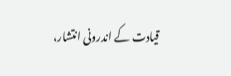قیادت کے اندرونی انتشار،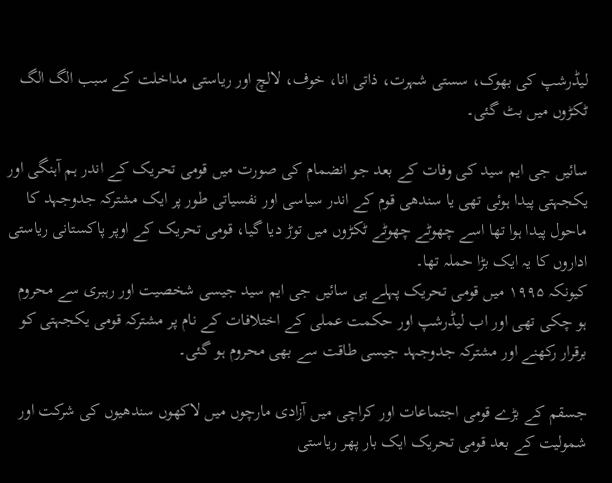لیڈرشپ کی بھوک، سستی شہرت، ذاتی انا، خوف، لالچ اور ریاستی مداخلت کے سبب الگ الگ ٹکڑوں میں بٹ گئی۔

سائیں جی ایم سید کی وفات کے بعد جو انضمام کی صورت میں قومی تحریک کے اندر ہم آہنگی اور یکجہتی پیدا ہوئی تھی یا سندھی قوم کے اندر سیاسی اور نفسیاتی طور پر ایک مشترکہ جدوجہد کا ماحول پیدا ہوا تھا اسے چھوٹے چھوٹے ٹکڑوں میں توڑ دیا گیا، قومی تحریک کے اوپر پاکستانی ریاستی اداروں کا یہ ایک بڑا حملہ تھا۔
کیونکہ ۱۹۹۵ میں قومی تحریک پہلے ہی سائیں جی ایم سید جیسی شخصیت اور رہبری سے محروم ہو چکی تھی اور اب لیڈرشپ اور حکمت عملی کے اختلافات کے نام پر مشترکہ قومی یکجہتی کو برقرار رکھنے اور مشترکہ جدوجہد جیسی طاقت سے بھی محروم ہو گئی۔

جسقم کے بڑے قومی اجتماعات اور کراچی میں آزادی مارچوں میں لاکھوں سندھیوں کی شرکت اور شمولیت کے بعد قومی تحریک ایک بار پھر ریاستی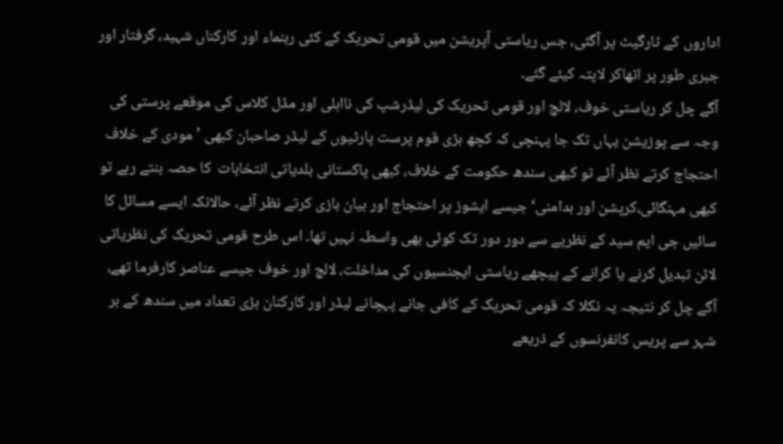اداروں کے ٹارگیٹ پر آگئی، جس ریاستی آپریشن میں قومی تحریک کے کئی رہنماء اور کارکناں شہید، گرفتار اور جبری طور پر اٹھاکر لاپتہ کیئے گئے۔
آگے چل کر ریاستی خوف، لالچ اور قومی تحریک کی لیڈرشپ کی نااہلی اور مڈل کلاس کی موقعے پرستی کی وجہ سے پوزیشن یہاں تک جا پہنچی کہ کچھ بڑی قوم پرست پارٹیوں کے لیڈر صاحبان کبھی ’مودی کے خلاف احتجاج کرتے نظر آئے تو کبھی سندھ حکومت کے خلاف، کبھی پاکستانی بلدیاتی انتخابات  کا حصہ بنتے رہے تو کبھی مہنگائی،کرپشن اور بدامنی‘ جیسے ایشوز پر احتجاج اور بیان بازی کرتے نظر آئے، حالانکہ ایسے مسائل کا سائیں جی ایم سید کے نظریے سے دور دور تک کوئی بھی واسطہ نہیں تھا۔ اس طرح قومی تحریک کی نظریاتی لائن تبدیل کرنے یا کرانے کے پیچھے ریاستی ایجنسیوں کی مداخلت، لالچ اور خوف جیسے عناصر کارفرما تھے، آگے چل کر نتیجہ یہ نکلا کہ قومی تحریک کے کافی جانے پہچانے لیڈر اور کارکنان بڑی تعداد میں سندھ کے ہر شہر سے پریس کانفرنسوں کے ذریعے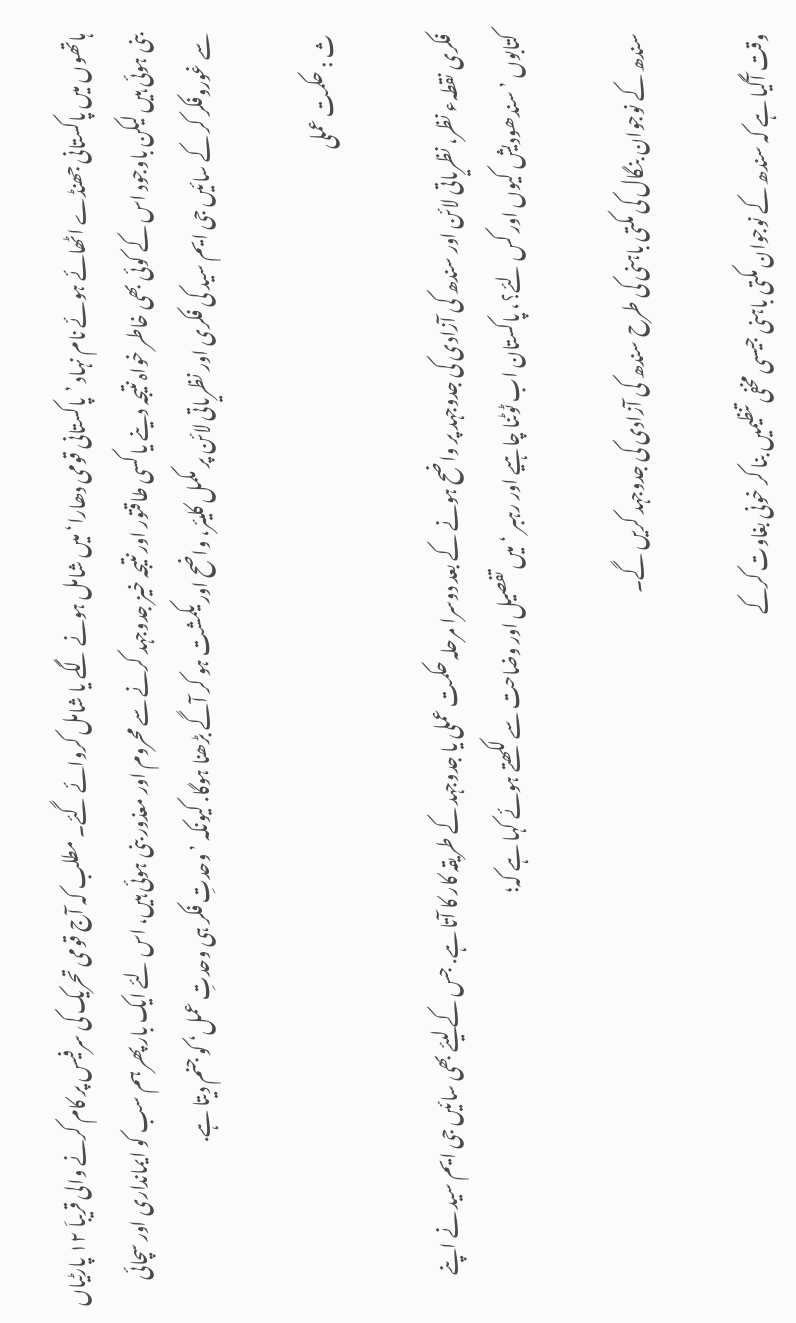ہاتھوں میں پاکستانی جھنڈے اٹھائے ہوئے نام نہاد ’پاکستانی قومی دھارا‘ میں شامل ہونے لگے یا شامل کروائے گئے۔ مطلب کہ آج قومی تحریک کی سرفیس پر کام کرنے والی قریباَ ۱۲ پارٹیاں بنی ہوئی ہیں لیکن باوجود اس کے کوئی بھی خاطر خواہ نتیجہ دینے یا کسی طاقتور اور نتیجہ خیز جدوجہد کرنے سے محروم اور معذور بنی ہوئی ہیں، اس لئے ایک بار پھر ہم سب کو ایمانداری اور سچائی سے غوروفکر کر کے سائیں جی ایم سید کی فکری اور نظریاتی لائن پر مکمل کلیئر، واضح اور یکمشت ہو کر آگے بڑھنا ہوگا. کیونکہ ’وحدتِ فکر ہی وحدتِ عمل‘ کو جنم دیتا ہے.

ث : حکمت عملی

فکری نقطہء نظر، نظریاتی لائن اور سندھ کی آزادی کی جدوجہد پر واضح ہونے کے بعد دوسرا مرحلہ حکمت عملی یا جدوجہد کے طریقہ کار کا آتا ہے. جس کے لیئے بھی سائیں جی ایم سید نے اپنے کتابوں ’سندھودیش کیوں اور کس لئے؟، پاکستان اب ٹوٹنا چاہیے اور رہبر ‘ میں تفصیل اور وضاحت سے لکھتے ہوئے کہا ہے کہ؛

سندھ کے نوجوان بنگال کی مکتی باہنی کی طرح سندھ کی آزادی کی جدوجہد کریں گے۔

وقت آگیا ہے کہ سندھ کے نوجوان مکتی باہنی جیسی مخفی تنظیمیں بنا کر خونی بغاوت کرکے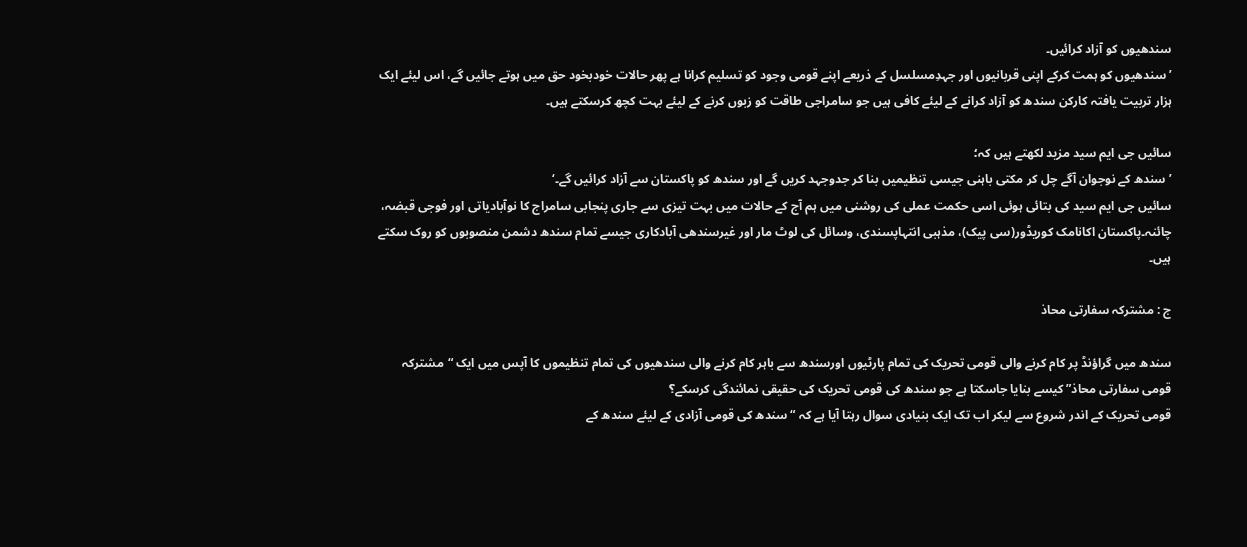سندھیوں کو آزاد کرائیں۔
’سندھیوں کو ہمت کرکے اپنی قربانیوں اور جہدِمسلسل کے ذریعے اپنے قومی وجود کو تسلیم کرانا ہے پھر حالات خودبخود حق میں ہوتے جائیں گے، اس لیئے ایک ہزار تربیت یافتہ کارکن سندھ کو آزاد کرانے کے لیئے کافی ہیں جو سامراجی طاقت کو زبوں کرنے کے لیئے بہت کچھ کرسکتے ہیں۔

سائیں جی ایم سید مزید لکھتے ہیں کہ؛
’سندھ کے نوجوان آگے چل کر مکتی باہنی جیسی تنظیمیں بنا کر جدوجہد کریں گے اور سندھ کو پاکستان سے آزاد کرائیں گے۔‘
سائیں جی ایم سید کی بتائی ہوئی اسی حکمت عملی کی روشنی میں ہم آج کے حالات میں بہت تیزی سے جاری پنجابی سامراج کا نوآبادیاتی اور فوجی قبضہ، چائنہ۔پاکستان اکانامک کوریڈور(سی پیک)، مذہبی انتہاپسندی، وسائل کی لوٹ مار اور غیرسندھی آبادکاری جیسے تمام سندھ دشمن منصوبوں کو روک سکتے ہیں۔

ج : مشترکہ سفارتی محاذ

سندھ میں گراؤنڈ پر کام کرنے والی قومی تحریک کی تمام پارٹیوں اورسندھ سے باہر کام کرنے والی سندھیوں کی تمام تنظیموں کا آپس میں ایک “مشترکہ قومی سفارتی محاذ” کیسے بنایا جاسکتا ہے جو سندھ کی قومی تحریک کی حقیقی نمائندگی کرسکے؟
قومی تحریک کے اندر شروع سے لیکر اب تک ایک بنیادی سوال رہتا آیا ہے کہ “سندھ کی قومی آزادی کے لیئے سندھ کے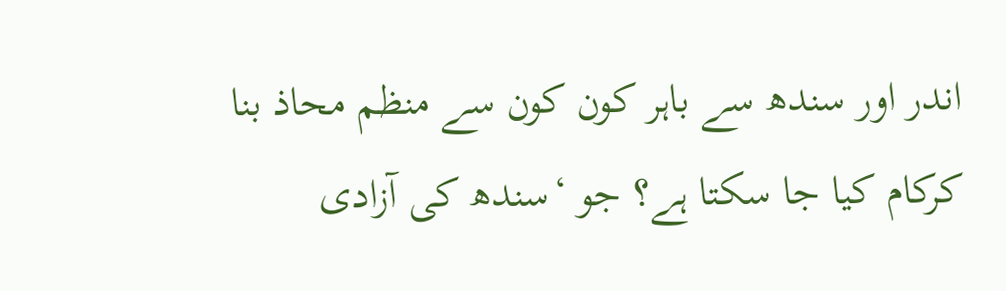اندر اور سندھ سے باہر کون کون سے منظم محاذ بنا کرکام کیا جا سکتا ہے؟ جو ‘سندھ کی آزادی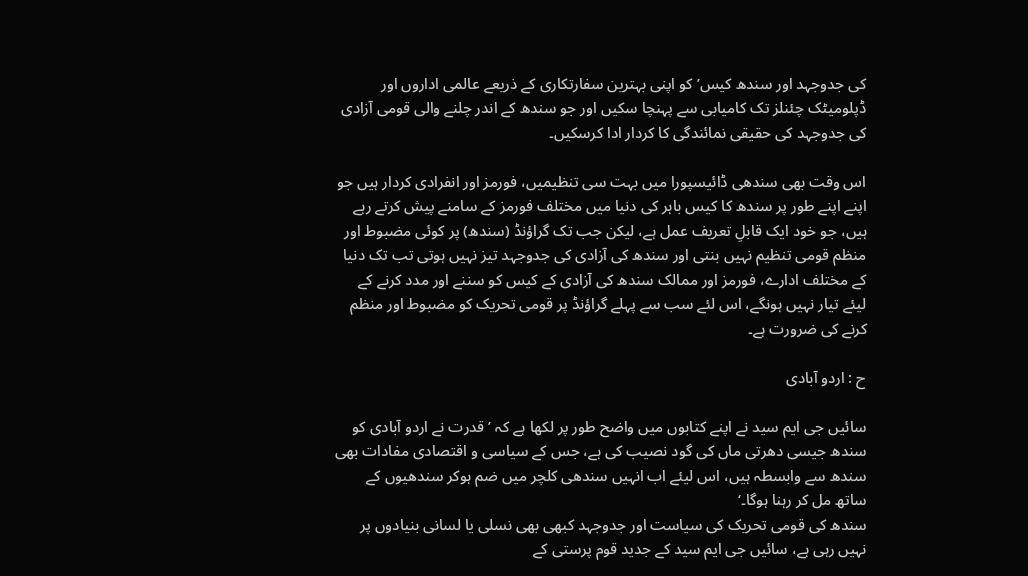کی جدوجہد اور سندھ کیس’ کو اپنی بہترین سفارتکاری کے ذریعے عالمی اداروں اور ڈپلومیٹک چئنلز تک کامیابی سے پہنچا سکیں اور جو سندھ کے اندر چلنے والی قومی آزادی کی جدوجہد کی حقیقی نمائندگی کا کردار ادا کرسکیں۔

اس وقت بھی سندھی ڈائیسپورا میں بہت سی تنظیمیں، فورمز اور انفرادی کردار ہیں جو اپنے اپنے طور پر سندھ کا کیس باہر کی دنیا میں مختلف فورمز کے سامنے پیش کرتے رہے ہیں، جو خود ایک قابلِ تعریف عمل ہے، لیکن جب تک گراؤنڈ (سندھ) پر کوئی مضبوط اور منظم قومی تنظیم نہیں بنتی اور سندھ کی آزادی کی جدوجہد تیز نہیں ہوتی تب تک دنیا کے مختلف ادارے، فورمز اور ممالک سندھ کی آزادی کے کیس کو سننے اور مدد کرنے کے لیئے تیار نہیں ہونگے، اس لئے سب سے پہلے گراؤنڈ پر قومی تحریک کو مضبوط اور منظم کرنے کی ضرورت ہے۔

ح : اردو آبادی

سائیں جی ایم سید نے اپنے کتابوں میں واضح طور پر لکھا ہے کہ ’قدرت نے اردو آبادی کو سندھ جیسی دھرتی ماں کی گود نصیب کی ہے، جس کے سیاسی و اقتصادی مفادات بھی سندھ سے وابسطہ ہیں، اس لیئے اب انہیں سندھی کلچر میں ضم ہوکر سندھیوں کے ساتھ مل کر رہنا ہوگا۔‘
سندھ کی قومی تحریک کی سیاست اور جدوجہد کبھی بھی نسلی یا لسانی بنیادوں پر نہیں رہی ہے، سائیں جی ایم سید کے جدید قوم پرستی کے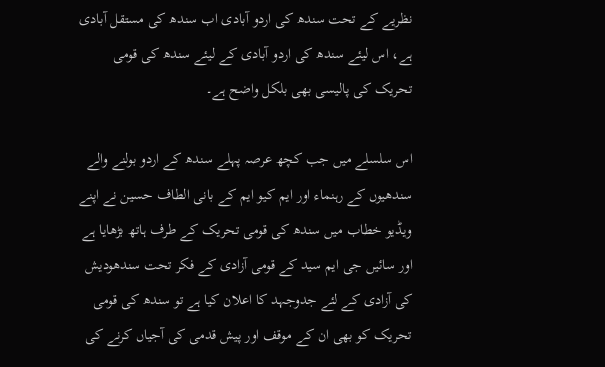نظریے کے تحت سندھ کی اردو آبادی اب سندھ کی مستقل آبادی ہے، اس لیئے سندھ کی اردو آبادی کے لیئے سندھ کی قومی تحریک کی پالیسی بھی بلکل واضح ہے۔

اس سلسلے میں جب کچھ عرصہ پہلے سندھ کے اردو بولنے والے سندھیوں کے رہنماء اور ایم کیو ایم کے بانی الطاف حسین نے اپنے ویڈیو خطاب میں سندھ کی قومی تحریک کے طرف ہاتھ بڑھایا ہے اور سائیں جی ایم سید کے قومی آزادی کے فکر تحت سندھودیش کی آزادی کے لئے جدوجہد کا اعلان کیا ہے تو سندھ کی قومی تحریک کو بھی ان کے موقف اور پیش قدمی کی آجیاں کرنے کی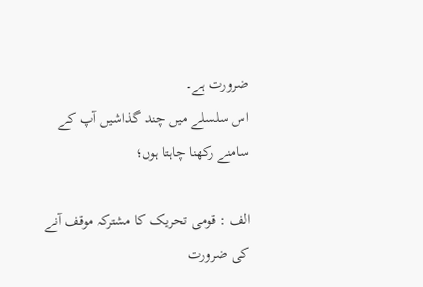ضرورت ہے۔
اس سلسلے میں چند گذاشیں آپ کے سامنے رکھنا چاہتا ہوں؛

الف : قومی تحریک کا مشترکہ موقف آنے کی ضرورت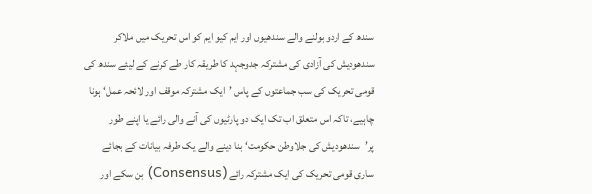سندھ کے اردو بولنے والے سندھیوں اور ایم کیو ایم کو اس تحریک میں ملاکر سندھودیش کی آزادی کی مشترکہ جدوجہد کا طریقہ کار طے کرنے کے لیئے سندھ کی قومی تحریک کی سب جماعتوں کے پاس ’ایک مشترکہ موقف اور لائحہ عمل‘ ہونا چاہیے، تاکہ اس متعلق اب تک ایک دو پارٹیوں کی آنے والی رائے یا اپنے طور پر’سندھودیش کی جلاوطن حکومت‘ بنا دینے والے یک طرفہ بیانات کے بجائے ساری قومی تحریک کی ایک مشترکہ رائے (Consensus) بن سکے اور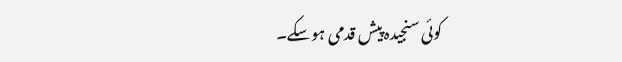کوئی سنجیدہ پیش قدمی ہوسکے۔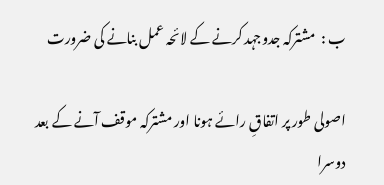ب :  مشترکہ جدوجہد کرنے کے لائحہ عمل بنانے کی ضرورت

اصولی طور پر اتفاقِ رائے ہونا اور مشترکہ موقف آنے کے بعد دوسرا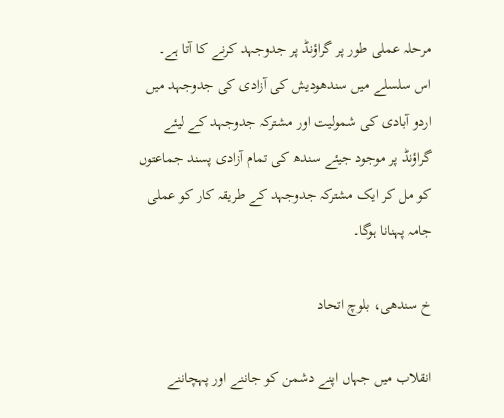مرحلہ عملی طور پر گراؤنڈ پر جدوجہد کرنے کا آتا ہے۔
اس سلسلے میں سندھودیش کی آزادی کی جدوجہد میں اردو آبادی کی شمولیت اور مشترکہ جدوجہد کے لیئے گراؤنڈ پر موجود جیئے سندھ کی تمام آزادی پسند جماعتوں کو مل کر ایک مشترکہ جدوجہد کے طریقہ کار کو عملی جامہ پہنانا ہوگا۔

خ سندھی، بلوچ اتحاد

انقلاب میں جہاں اپنے دشمن کو جاننے اور پہچاننے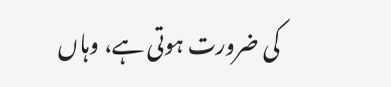کی ضرورت ہوتی ہے، وہاں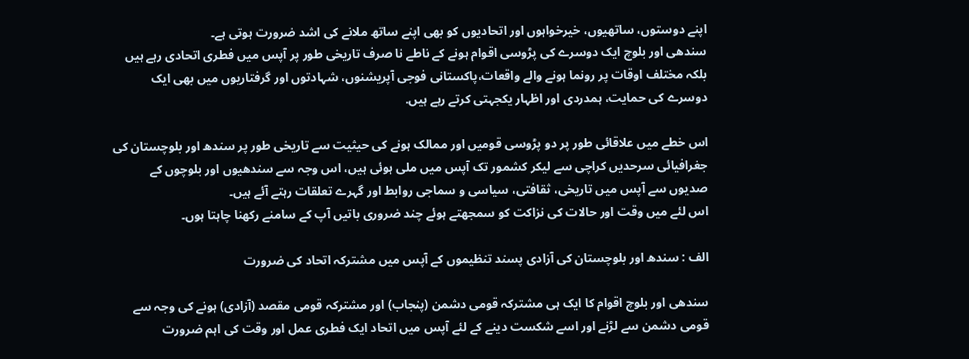اپنے دوستوں، ساتھیوں، خیرخواہوں اور اتحادیوں کو بھی اپنے ساتھ ملانے کی اشد ضرورت ہوتی ہے۔
سندھی اور بلوچ ایک دوسرے کی پڑوسی اقوام ہونے کے ناطے نا صرف تاریخی طور پر آپس میں فطری اتحادی رہے ہیں بلکہ مختلف اوقات پر رونما ہونے والے واقعات،پاکستانی فوجی آپریشنوں، شہادتوں اور گرفتاریوں میں بھی ایک دوسرے کی حمایت، ہمدردی اور اظہار یکجہتی کرتے رہے ہیں.

اس خطے میں علاقائی طور پر دو پڑوسی قومیں اور ممالک ہونے کی حیثیت سے تاریخی طور پر سندھ اور بلوچستان کی جغرافیائی سرحدیں کراچی سے لیکر کشمور تک آپس میں ملی ہوئی ہیں، اس وجہ سے سندھیوں اور بلوچوں کے صدیوں سے آپس میں تاریخی، ثقافتی، سیاسی و سماجی روابط اور گہرے تعلقات رہتے آئے ہیں۔
اس لئے میں وقت اور حالات کی نزاکت کو سمجھتے ہوئے چند ضروری باتیں آپ کے سامنے رکھنا چاہتا ہوں۔

الف : سندھ اور بلوچستان کی آزادی پسند تنظیموں کے آپس میں مشترکہ اتحاد کی ضرورت

سندھی اور بلوچ اقوام کا ایک ہی مشترکہ قومی دشمن (پنجاب) اور مشترکہ قومی مقصد (آزادی) ہونے کی وجہ سے قومی دشمن سے لڑنے اور اسے شکست دینے کے لئے آپس میں اتحاد ایک فطری عمل اور وقت کی اہم ضرورت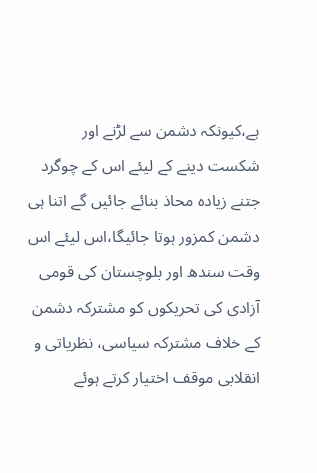ہے،کیونکہ دشمن سے لڑنے اور شکست دینے کے لیئے اس کے چوگرد جتنے زیادہ محاذ بنائے جائیں گے اتنا ہی دشمن کمزور ہوتا جائیگا،اس لیئے اس وقت سندھ اور بلوچستان کی قومی آزادی کی تحریکوں کو مشترکہ دشمن کے خلاف مشترکہ سیاسی، نظریاتی و انقلابی موقف اختیار کرتے ہوئے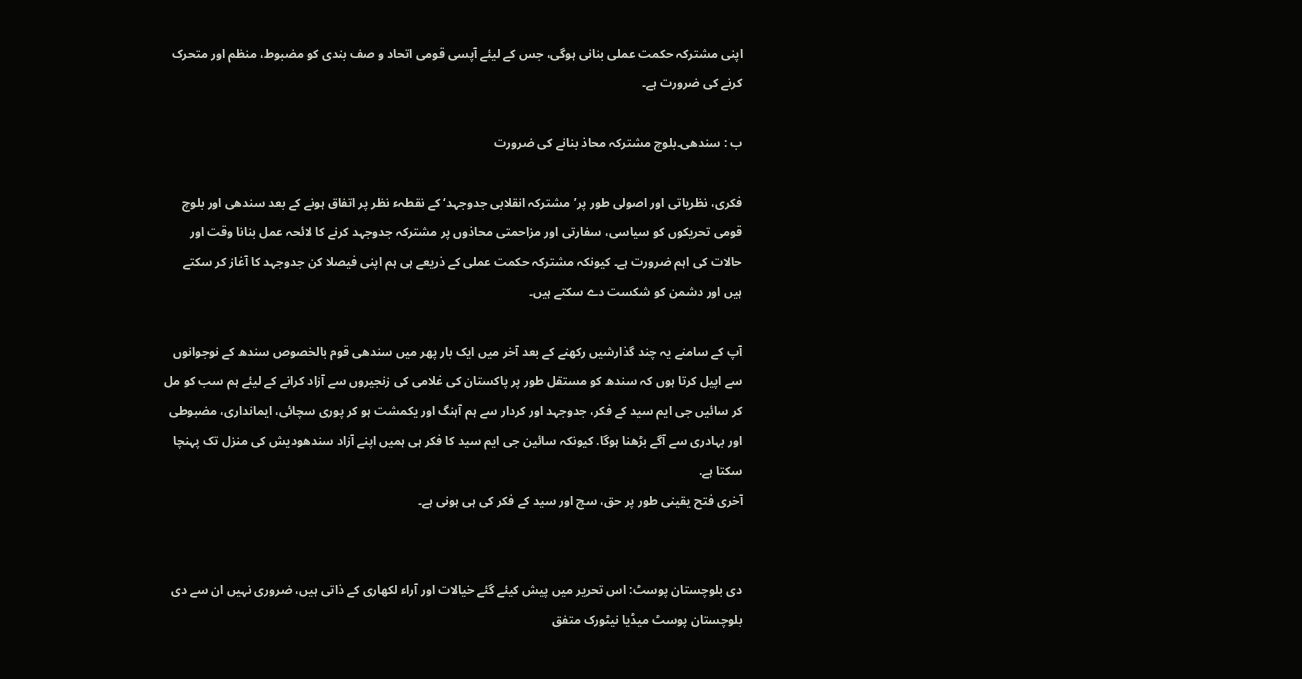اپنی مشترکہ حکمت عملی بنانی ہوگی، جس کے لیئے آپسی قومی اتحاد و صف بندی کو مضبوط، منظم اور متحرک کرنے کی ضرورت ہے۔

ب : سندھی۔بلوچ مشترکہ محاذ بنانے کی ضرورت

فکری، نظریاتی اور اصولی طور پر’مشترکہ انقلابی جدوجہد‘ کے نقطہء نظر پر اتفاق ہونے کے بعد سندھی اور بلوچ قومی تحریکوں کو سیاسی، سفارتی اور مزاحمتی محاذوں پر مشترکہ جدوجہد کرنے کا لائحہ عمل بنانا وقت اور حالات کی اہم ضرورت ہے۔ کیونکہ مشترکہ حکمت عملی کے ذریعے ہی ہم اپنی فیصلا کن جدوجہد کا آغاز کر سکتے ہیں اور دشمن کو شکست دے سکتے ہیں۔

آپ کے سامنے یہ چند گذارشیں رکھنے کے بعد آخر میں ایک بار پھر میں سندھی قوم بالخصوص سندھ کے نوجوانوں سے اپیل کرتا ہوں کہ سندھ کو مستقل طور پر پاکستان کی غلامی کی زنجیروں سے آزاد کرانے کے لیئے ہم سب کو مل کر سائیں جی ایم سید کے فکر، جدوجہد اور کردار سے ہم آہنگ اور یکمشت ہو کر پوری سچائی، ایمانداری، مضبوطی اور بہادری سے آگے بڑھنا ہوگا. کیونکہ سائین جی ایم سید کا فکر ہی ہمیں اپنے آزاد سندھودیش کی منزل تک پہنچا سکتا ہے.
آخری فتح یقینی طور پر حق، سچ اور سید کے فکر کی ہی ہونی ہے۔


دی بلوچستان پوسٹ: اس تحریر میں پیش کیئے گئے خیالات اور آراء لکھاری کے ذاتی ہیں، ضروری نہیں ان سے دی بلوچستان پوسٹ میڈیا نیٹورک متفق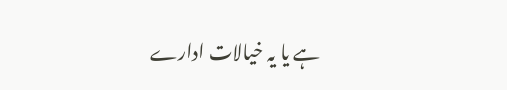ہے یا یہ خیالات ادارے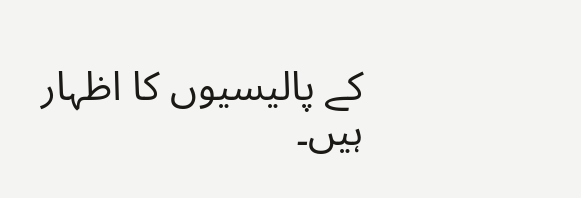کے پالیسیوں کا اظہار ہیں۔